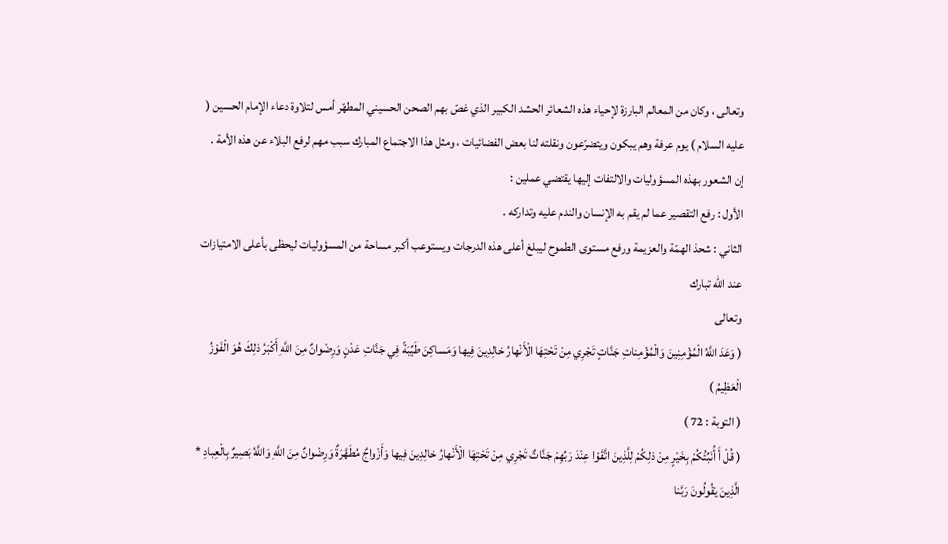وتعالى ، وكان من المعالم البارزة لإحياء هذه الشعائر الحشد الكبير الذي غصّ بهم الصحن الحسيني المطهّر أمس لتلاوة دعاء الإمام الحسين ( عليه السلام ) يوم عرفة وهم يبكون ويتضرّعون ونقلته لنا بعض الفضائيات ، ومثل هذا الاجتماع المبارك سبب مهم لرفع البلاء عن هذه الأمة .
إن الشعور بهذه المسؤوليات والالتفات إليها يقتضي عملين :
الأول : رفع التقصير عما لم يقم به الإنسان والندم عليه وتداركه .
الثاني : شحذ الهمّة والعزيمة ورفع مستوى الطموح ليبلغ أعلى هذه الدرجات ويستوعب أكبر مساحة من المسؤوليات ليحظى بأعلى الامتيازات عند الله تبارك
وتعالى
( وَعَدَ اللَّهُ الْمُؤْمِنِينَ وَالْمُؤْمِناتِ جَنَّاتٍ تَجْرِي مِنْ تَحْتِهَا الْأَنْهارُ خالِدِينَ فِيها وَمَساكِنَ طَيِّبَةً فِي جَنَّاتِ عَدْنٍ وَرِضْوانٌ مِنَ اللَّهِ أَكْبَرُ ذلِكَ هُوَ الْفَوْزُ الْعَظِيمُ )
( التوبة : 72 )
( قُلْ أَ أُنَبِّئُكُمْ بِخَيْرٍ مِنْ ذلِكُمْ لِلَّذِينَ اتَّقَوْا عِنْدَ رَبِّهِمْ جَنَّاتٌ تَجْرِي مِنْ تَحْتِهَا الْأَنْهارُ خالِدِينَ فِيها وَأَزْواجٌ مُطَهَّرَةٌ وَرِضْوانٌ مِنَ اللَّهِ وَاللَّهُ بَصِيرٌ بِالْعِبادِ * الَّذِينَ يَقُولُونَ رَبَّنا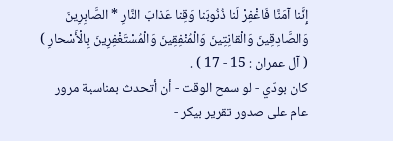إِنَّنا آمَنَّا فَاغْفِرْ لَنا ذُنُوبَنا وَقِنا عَذابَ النَّارِ * الصَّابِرِينَ وَالصَّادِقِينَ وَالْقانِتِينَ وَالْمُنْفِقِينَ وَالْمُسْتَغْفِرِينَ بِالْأَسْحارِ )
( آل عمران : 15 - 17 ) .
كان بودّي - لو سمح الوقت - أن أتحدث بمناسبة مرور عام على صدور تقرير بيكر -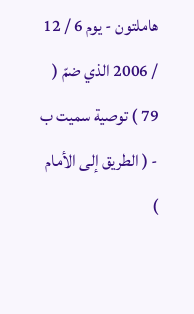هاملتون - يوم 6 / 12 / 2006 الذي ضمّ ( 79 ) توصية سميت ب - ( الطريق إلى الأمام )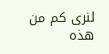لنرى كم من هذه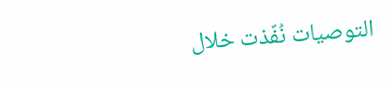التوصيات نُفّذت خلال